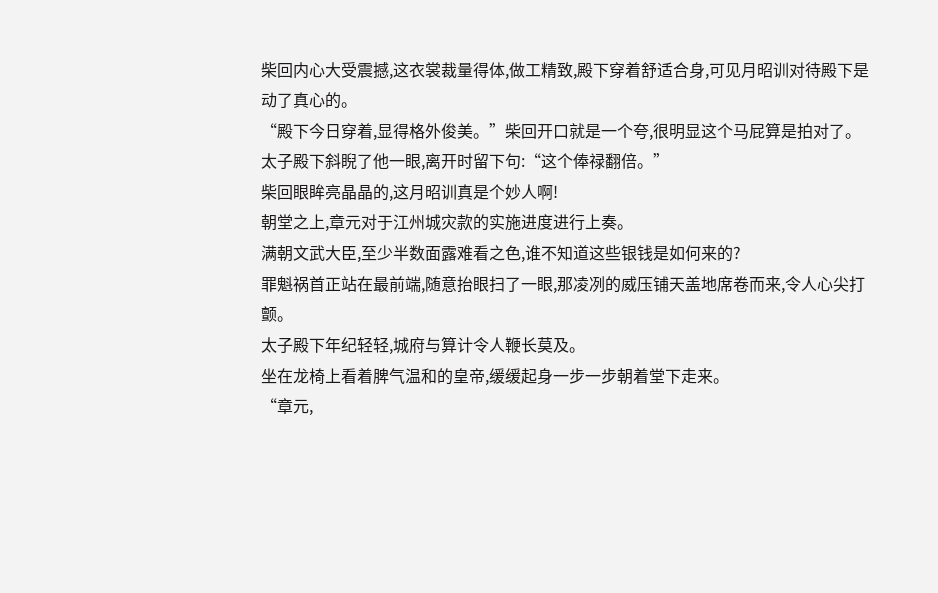柴回内心大受震撼,这衣裳裁量得体,做工精致,殿下穿着舒适合身,可见月昭训对待殿下是动了真心的。
“殿下今日穿着,显得格外俊美。”柴回开口就是一个夸,很明显这个马屁算是拍对了。
太子殿下斜睨了他一眼,离开时留下句:“这个俸禄翻倍。”
柴回眼眸亮晶晶的,这月昭训真是个妙人啊!
朝堂之上,章元对于江州城灾款的实施进度进行上奏。
满朝文武大臣,至少半数面露难看之色,谁不知道这些银钱是如何来的?
罪魁祸首正站在最前端,随意抬眼扫了一眼,那凌冽的威压铺天盖地席卷而来,令人心尖打颤。
太子殿下年纪轻轻,城府与算计令人鞭长莫及。
坐在龙椅上看着脾气温和的皇帝,缓缓起身一步一步朝着堂下走来。
“章元,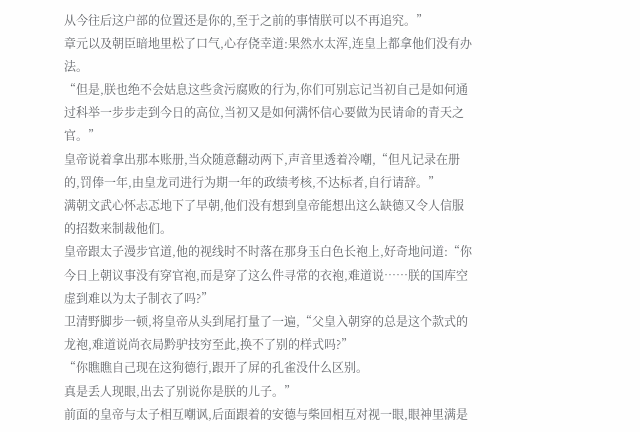从今往后这户部的位置还是你的,至于之前的事情朕可以不再追究。”
章元以及朝臣暗地里松了口气,心存侥幸道:果然水太浑,连皇上都拿他们没有办法。
“但是,朕也绝不会姑息这些贪污腐败的行为,你们可别忘记当初自己是如何通过科举一步步走到今日的高位,当初又是如何满怀信心要做为民请命的青天之官。”
皇帝说着拿出那本账册,当众随意翻动两下,声音里透着冷嘲,“但凡记录在册的,罚俸一年,由皇龙司进行为期一年的政绩考核,不达标者,自行请辞。”
满朝文武心怀忐忑地下了早朝,他们没有想到皇帝能想出这么缺德又令人信服的招数来制裁他们。
皇帝跟太子漫步官道,他的视线时不时落在那身玉白色长袍上,好奇地问道:“你今日上朝议事没有穿官袍,而是穿了这么件寻常的衣袍,难道说……朕的国库空虚到难以为太子制衣了吗?”
卫清野脚步一顿,将皇帝从头到尾打量了一遍,“父皇入朝穿的总是这个款式的龙袍,难道说尚衣局黔驴技穷至此,换不了别的样式吗?”
“你瞧瞧自己现在这狗德行,跟开了屏的孔雀没什么区别。
真是丢人现眼,出去了别说你是朕的儿子。”
前面的皇帝与太子相互嘲讽,后面跟着的安德与柴回相互对视一眼,眼神里满是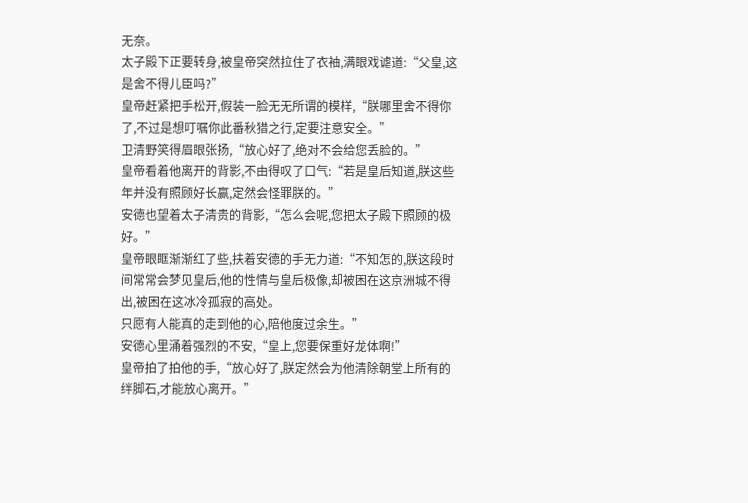无奈。
太子殿下正要转身,被皇帝突然拉住了衣袖,满眼戏谑道:“父皇,这是舍不得儿臣吗?”
皇帝赶紧把手松开,假装一脸无无所谓的模样,“朕哪里舍不得你了,不过是想叮嘱你此番秋猎之行,定要注意安全。”
卫清野笑得眉眼张扬,“放心好了,绝对不会给您丢脸的。”
皇帝看着他离开的背影,不由得叹了口气:“若是皇后知道,朕这些年并没有照顾好长赢,定然会怪罪朕的。”
安德也望着太子清贵的背影,“怎么会呢,您把太子殿下照顾的极好。”
皇帝眼眶渐渐红了些,扶着安德的手无力道:“不知怎的,朕这段时间常常会梦见皇后,他的性情与皇后极像,却被困在这京洲城不得出,被困在这冰冷孤寂的高处。
只愿有人能真的走到他的心,陪他度过余生。”
安德心里涌着强烈的不安,“皇上,您要保重好龙体啊!”
皇帝拍了拍他的手,“放心好了,朕定然会为他清除朝堂上所有的绊脚石,才能放心离开。”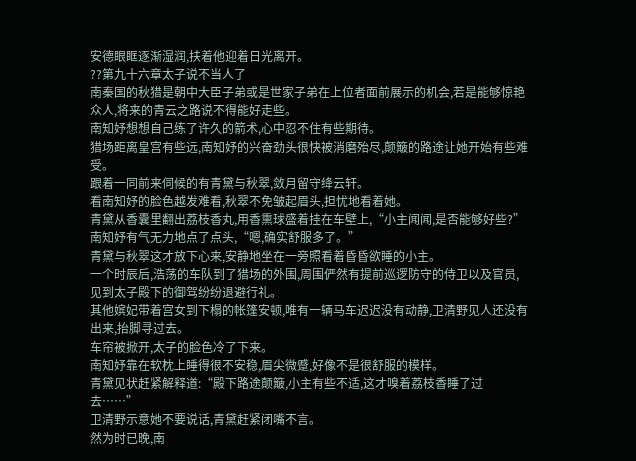安德眼眶逐渐湿润,扶着他迎着日光离开。
??第九十六章太子说不当人了
南秦国的秋猎是朝中大臣子弟或是世家子弟在上位者面前展示的机会,若是能够惊艳众人,将来的青云之路说不得能好走些。
南知妤想想自己练了许久的箭术,心中忍不住有些期待。
猎场距离皇宫有些远,南知妤的兴奋劲头很快被消磨殆尽,颠簸的路途让她开始有些难受。
跟着一同前来伺候的有青黛与秋翠,敛月留守绛云轩。
看南知妤的脸色越发难看,秋翠不免皱起眉头,担忧地看着她。
青黛从香囊里翻出荔枝香丸,用香熏球盛着挂在车壁上,“小主闻闻,是否能够好些?”
南知妤有气无力地点了点头,“嗯,确实舒服多了。”
青黛与秋翠这才放下心来,安静地坐在一旁照看着昏昏欲睡的小主。
一个时辰后,浩荡的车队到了猎场的外围,周围俨然有提前巡逻防守的侍卫以及官员,见到太子殿下的御驾纷纷退避行礼。
其他嫔妃带着宫女到下榻的帐篷安顿,唯有一辆马车迟迟没有动静,卫清野见人还没有出来,抬脚寻过去。
车帘被掀开,太子的脸色冷了下来。
南知妤靠在软枕上睡得很不安稳,眉尖微蹙,好像不是很舒服的模样。
青黛见状赶紧解释道:“殿下路途颠簸,小主有些不适,这才嗅着荔枝香睡了过去……”
卫清野示意她不要说话,青黛赶紧闭嘴不言。
然为时已晚,南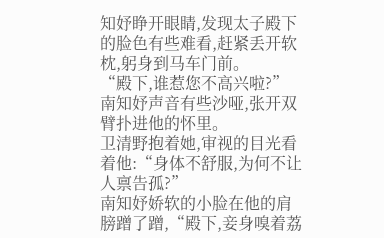知妤睁开眼睛,发现太子殿下的脸色有些难看,赶紧丢开软枕,躬身到马车门前。
“殿下,谁惹您不高兴啦?”南知妤声音有些沙哑,张开双臂扑进他的怀里。
卫清野抱着她,审视的目光看着他:“身体不舒服,为何不让人禀告孤?”
南知妤娇软的小脸在他的肩膀蹭了蹭,“殿下,妾身嗅着荔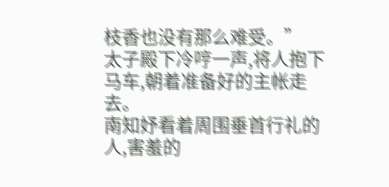枝香也没有那么难受。”
太子殿下冷哼一声,将人抱下马车,朝着准备好的主帐走去。
南知妤看着周围垂首行礼的人,害羞的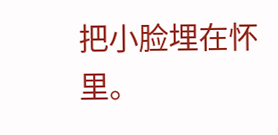把小脸埋在怀里。